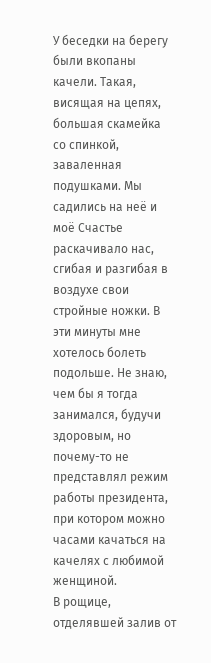У беседки на берегу были вкопаны качели. Такая, висящая на цепях, большая скамейка со спинкой, заваленная подушками. Мы садились на неё и моё Счастье раскачивало нас, сгибая и разгибая в воздухе свои стройные ножки. В эти минуты мне хотелось болеть подольше. Не знаю, чем бы я тогда занимался, будучи здоровым, но почему-то не представлял режим работы президента, при котором можно часами качаться на качелях с любимой женщиной.
В рощице, отделявшей залив от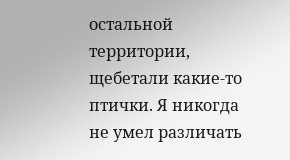остальной территории, щебетали какие-то птички. Я никогда не умел различать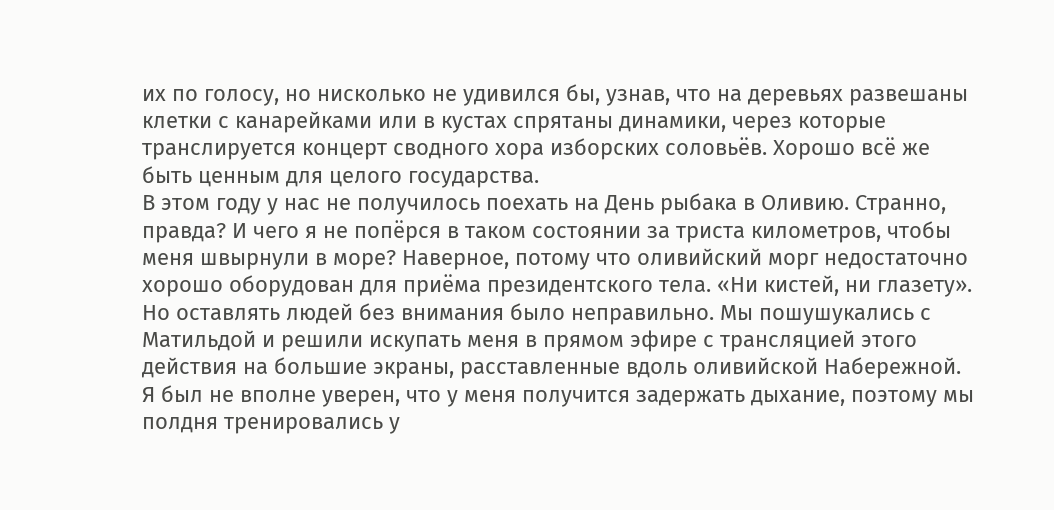их по голосу, но нисколько не удивился бы, узнав, что на деревьях развешаны клетки с канарейками или в кустах спрятаны динамики, через которые транслируется концерт сводного хора изборских соловьёв. Хорошо всё же быть ценным для целого государства.
В этом году у нас не получилось поехать на День рыбака в Оливию. Странно, правда? И чего я не попёрся в таком состоянии за триста километров, чтобы меня швырнули в море? Наверное, потому что оливийский морг недостаточно хорошо оборудован для приёма президентского тела. «Ни кистей, ни глазету». Но оставлять людей без внимания было неправильно. Мы пошушукались с Матильдой и решили искупать меня в прямом эфире с трансляцией этого действия на большие экраны, расставленные вдоль оливийской Набережной. Я был не вполне уверен, что у меня получится задержать дыхание, поэтому мы полдня тренировались у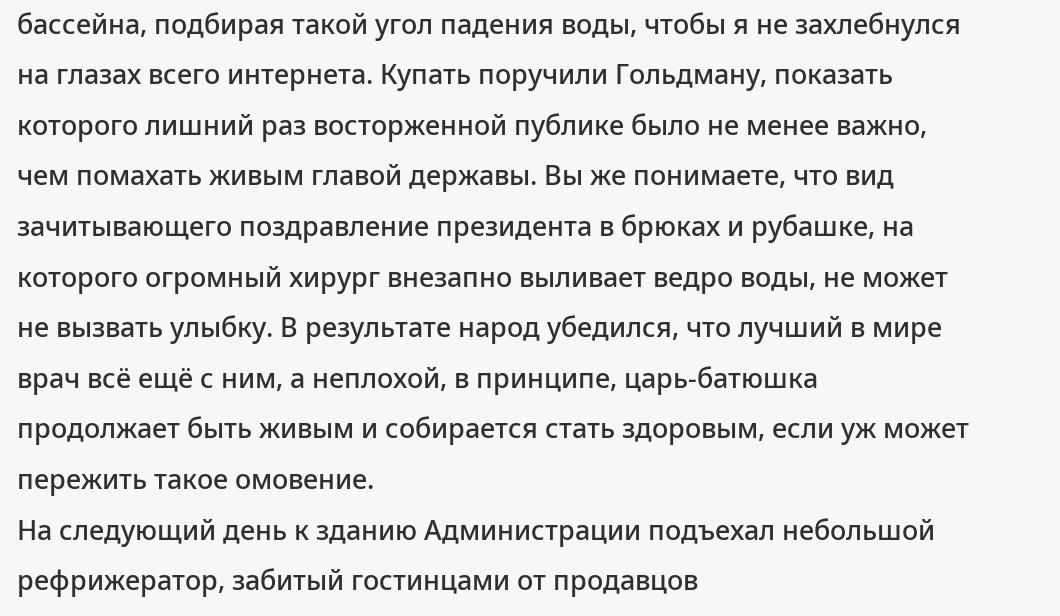бассейна, подбирая такой угол падения воды, чтобы я не захлебнулся на глазах всего интернета. Купать поручили Гольдману, показать которого лишний раз восторженной публике было не менее важно, чем помахать живым главой державы. Вы же понимаете, что вид зачитывающего поздравление президента в брюках и рубашке, на которого огромный хирург внезапно выливает ведро воды, не может не вызвать улыбку. В результате народ убедился, что лучший в мире врач всё ещё с ним, а неплохой, в принципе, царь-батюшка продолжает быть живым и собирается стать здоровым, если уж может пережить такое омовение.
На следующий день к зданию Администрации подъехал небольшой рефрижератор, забитый гостинцами от продавцов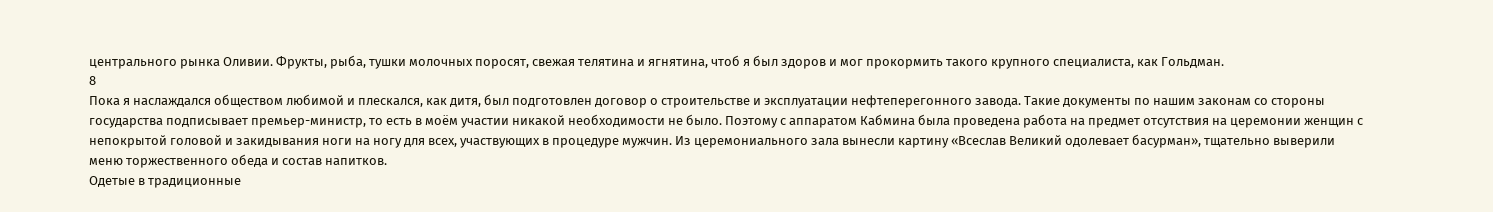центрального рынка Оливии. Фрукты, рыба, тушки молочных поросят, свежая телятина и ягнятина, чтоб я был здоров и мог прокормить такого крупного специалиста, как Гольдман.
8
Пока я наслаждался обществом любимой и плескался, как дитя, был подготовлен договор о строительстве и эксплуатации нефтеперегонного завода. Такие документы по нашим законам со стороны государства подписывает премьер-министр, то есть в моём участии никакой необходимости не было. Поэтому с аппаратом Кабмина была проведена работа на предмет отсутствия на церемонии женщин с непокрытой головой и закидывания ноги на ногу для всех, участвующих в процедуре мужчин. Из церемониального зала вынесли картину «Всеслав Великий одолевает басурман», тщательно выверили меню торжественного обеда и состав напитков.
Одетые в традиционные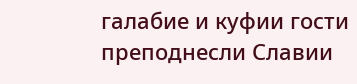галабие и куфии гости преподнесли Славии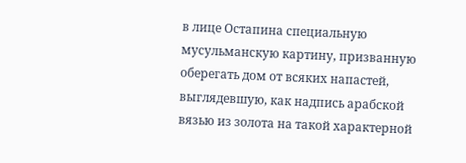в лице Остапина специальную мусульманскую картину, призванную оберегать дом от всяких напастей, выглядевшую, как надпись арабской вязью из золота на такой характерной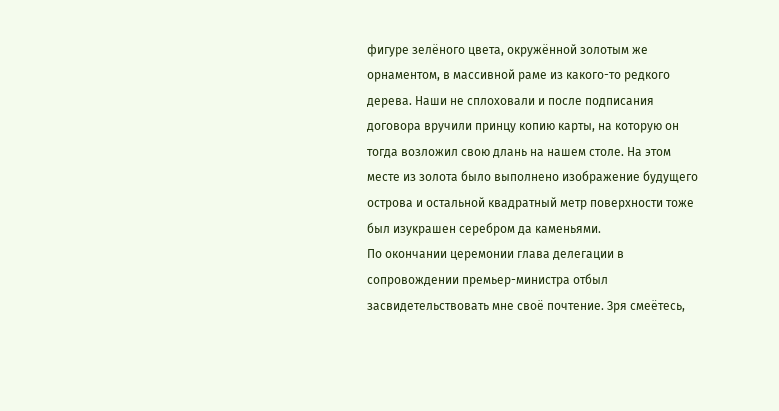фигуре зелёного цвета, окружённой золотым же орнаментом, в массивной раме из какого-то редкого дерева. Наши не сплоховали и после подписания договора вручили принцу копию карты, на которую он тогда возложил свою длань на нашем столе. На этом месте из золота было выполнено изображение будущего острова и остальной квадратный метр поверхности тоже был изукрашен серебром да каменьями.
По окончании церемонии глава делегации в сопровождении премьер-министра отбыл засвидетельствовать мне своё почтение. Зря смеётесь,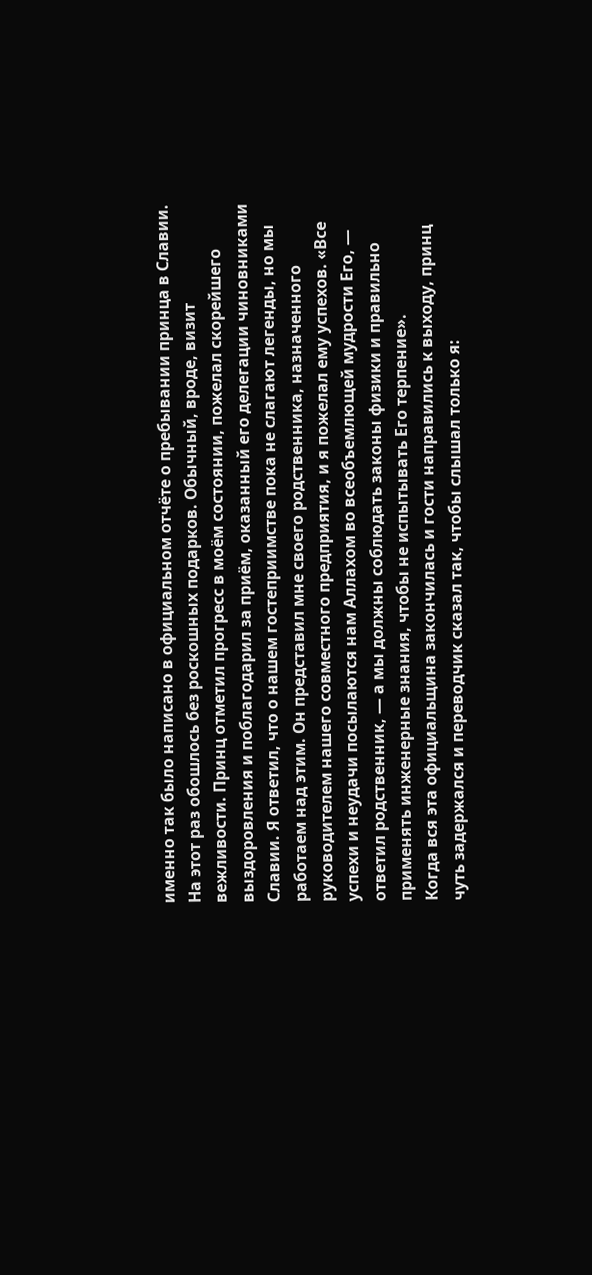именно так было написано в официальном отчёте о пребывании принца в Славии.
На этот раз обошлось без роскошных подарков. Обычный, вроде, визит вежливости. Принц отметил прогресс в моём состоянии, пожелал скорейшего выздоровления и поблагодарил за приём, оказанный его делегации чиновниками Славии. Я ответил, что о нашем гостеприимстве пока не слагают легенды, но мы работаем над этим. Он представил мне своего родственника, назначенного руководителем нашего совместного предприятия, и я пожелал ему успехов. «Все успехи и неудачи посылаются нам Аллахом во всеобъемлющей мудрости Его, — ответил родственник, — а мы должны соблюдать законы физики и правильно применять инженерные знания, чтобы не испытывать Его терпение».
Когда вся эта официальщина закончилась и гости направились к выходу, принц чуть задержался и переводчик сказал так, чтобы слышал только я: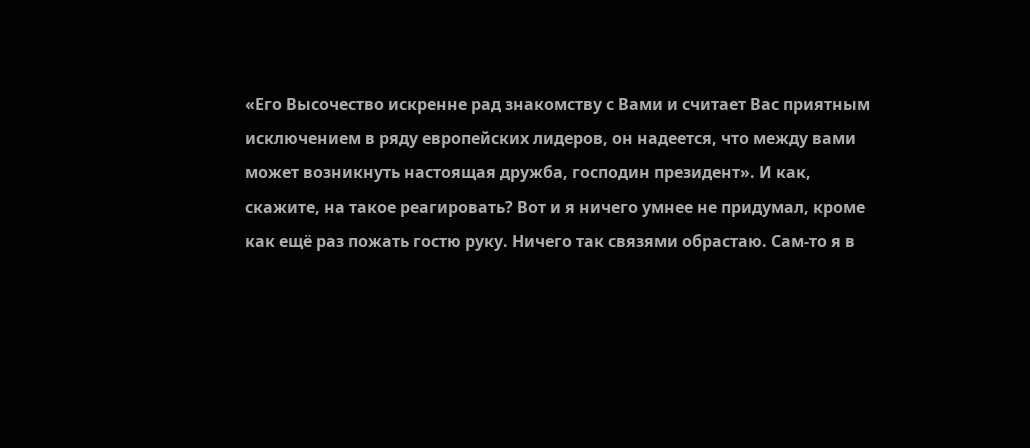«Его Высочество искренне рад знакомству с Вами и считает Вас приятным исключением в ряду европейских лидеров, он надеется, что между вами может возникнуть настоящая дружба, господин президент». И как, скажите, на такое реагировать? Вот и я ничего умнее не придумал, кроме как ещё раз пожать гостю руку. Ничего так связями обрастаю. Сам-то я в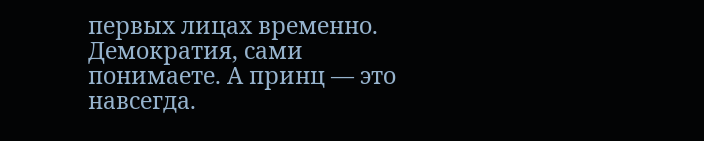первых лицах временно. Демократия, сами понимаете. А принц — это навсегда.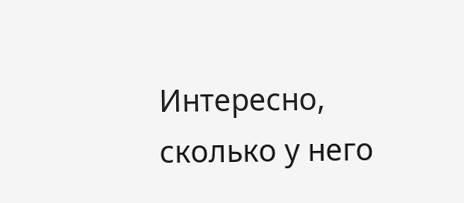Интересно, сколько у него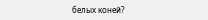белых коней?